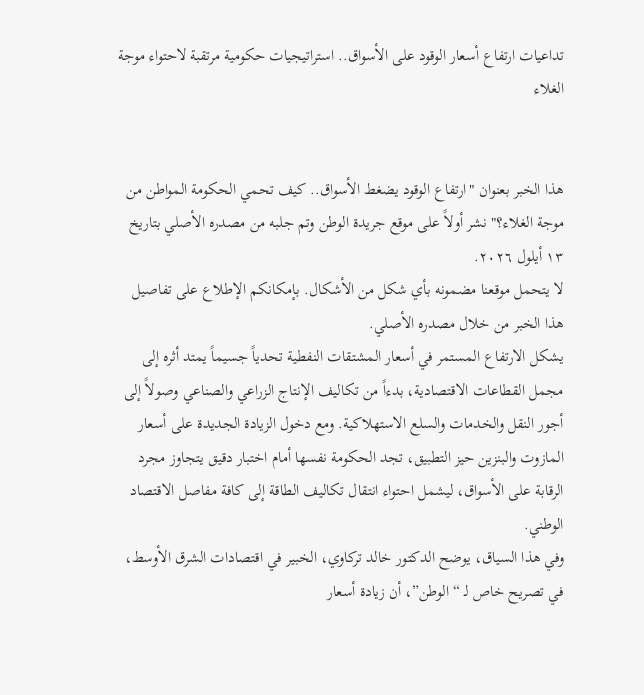تداعيات ارتفاع أسعار الوقود على الأسواق.. استراتيجيات حكومية مرتقبة لاحتواء موجة الغلاء


هذا الخبر بعنوان "ارتفاع الوقود يضغط الأسواق.. كيف تحمي الحكومة المواطن من موجة الغلاء؟" نشر أولاً على موقع جريدة الوطن وتم جلبه من مصدره الأصلي بتاريخ ١٣ أيلول ٢٠٢٦.
لا يتحمل موقعنا مضمونه بأي شكل من الأشكال. بإمكانكم الإطلاع على تفاصيل هذا الخبر من خلال مصدره الأصلي.
يشكل الارتفاع المستمر في أسعار المشتقات النفطية تحدياً جسيماً يمتد أثره إلى مجمل القطاعات الاقتصادية، بدءاً من تكاليف الإنتاج الزراعي والصناعي وصولاً إلى أجور النقل والخدمات والسلع الاستهلاكية. ومع دخول الزيادة الجديدة على أسعار المازوت والبنزين حيز التطبيق، تجد الحكومة نفسها أمام اختبار دقيق يتجاوز مجرد الرقابة على الأسواق، ليشمل احتواء انتقال تكاليف الطاقة إلى كافة مفاصل الاقتصاد الوطني.
وفي هذا السياق، يوضح الدكتور خالد تركاوي، الخبير في اقتصادات الشرق الأوسط، في تصريح خاص لـ “الوطن”، أن زيادة أسعار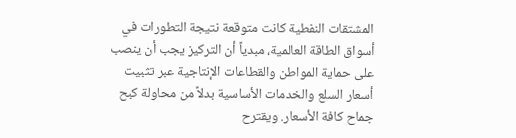المشتقات النفطية كانت متوقعة نتيجة التطورات في أسواق الطاقة العالمية، مبدياً أن التركيز يجب أن ينصب على حماية المواطن والقطاعات الإنتاجية عبر تثبيت أسعار السلع والخدمات الأساسية بدلاً من محاولة كبح جماح كافة الأسعار. ويقترح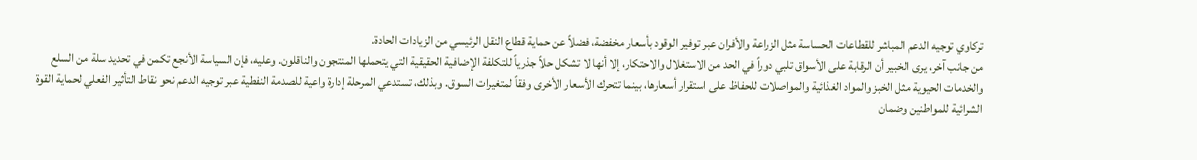تركاوي توجيه الدعم المباشر للقطاعات الحساسة مثل الزراعة والأفران عبر توفير الوقود بأسعار مخفضة، فضلاً عن حماية قطاع النقل الرئيسي من الزيادات الحادة.
من جانب آخر، يرى الخبير أن الرقابة على الأسواق تلبي دوراً في الحد من الاستغلال والاحتكار، إلا أنها لا تشكل حلاً جذرياً للتكلفة الإضافية الحقيقية التي يتحملها المنتجون والناقلون. وعليه، فإن السياسة الأنجع تكمن في تحديد سلة من السلع والخدمات الحيوية مثل الخبز والمواد الغذائية والمواصلات للحفاظ على استقرار أسعارها، بينما تتحرك الأسعار الأخرى وفقاً لمتغيرات السوق. وبذلك، تستدعي المرحلة إدارة واعية للصدمة النفطية عبر توجيه الدعم نحو نقاط التأثير الفعلي لحماية القوة الشرائية للمواطنين وضمان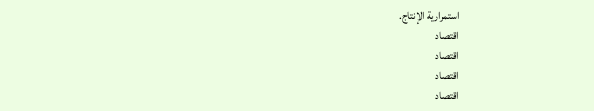استمرارية الإنتاج.
اقتصاد
اقتصاد
اقتصاد
اقتصاد